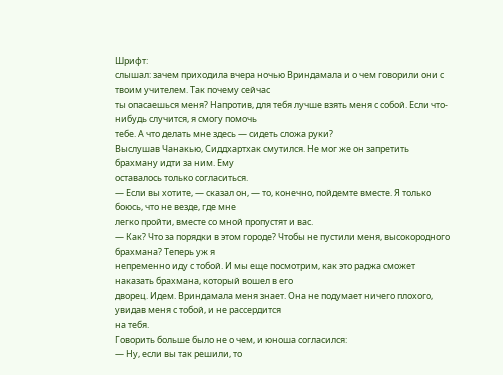Шрифт:
слышал: зачем приходила вчера ночью Вриндамала и о чем говорили они с твоим учителем. Так почему сейчас
ты опасаешься меня? Напротив, для тебя лучше взять меня с собой. Если что-нибудь случится, я смогу помочь
тебе. А что делать мне здесь — сидеть сложа руки?
Выслушав Чанакью, Сиддхартхак смутился. Не мог же он запретить брахману идти за ним. Ему
оставалось только согласиться.
— Если вы хотите, — сказал он, — то, конечно, пойдемте вместе. Я только боюсь, что не везде, где мне
легко пройти, вместе со мной пропустят и вас.
— Как? Что за порядки в этом городе? Чтобы не пустили меня, высокородного брахмана? Теперь уж я
непременно иду с тобой. И мы еще посмотрим, как это раджа сможет наказать брахмана, который вошел в его
дворец. Идем. Вриндамала меня знает. Она не подумает ничего плохого, увидав меня с тобой, и не рассердится
на тебя.
Говорить больше было не о чем, и юноша согласился:
— Ну, если вы так решили, то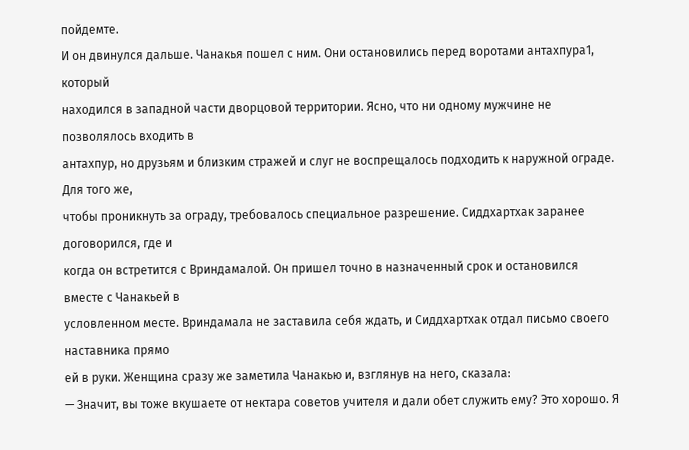пойдемте.
И он двинулся дальше. Чанакья пошел с ним. Они остановились перед воротами антахпура1, который
находился в западной части дворцовой территории. Ясно, что ни одному мужчине не позволялось входить в
антахпур, но друзьям и близким стражей и слуг не воспрещалось подходить к наружной ограде. Для того же,
чтобы проникнуть за ограду, требовалось специальное разрешение. Сиддхартхак заранее договорился, где и
когда он встретится с Вриндамалой. Он пришел точно в назначенный срок и остановился вместе с Чанакьей в
условленном месте. Вриндамала не заставила себя ждать, и Сиддхартхак отдал письмо своего наставника прямо
ей в руки. Женщина сразу же заметила Чанакью и, взглянув на него, сказала:
— Значит, вы тоже вкушаете от нектара советов учителя и дали обет служить ему? Это хорошо. Я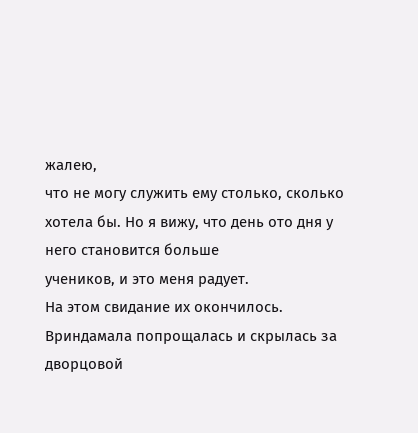жалею,
что не могу служить ему столько, сколько хотела бы. Но я вижу, что день ото дня у него становится больше
учеников, и это меня радует.
На этом свидание их окончилось. Вриндамала попрощалась и скрылась за дворцовой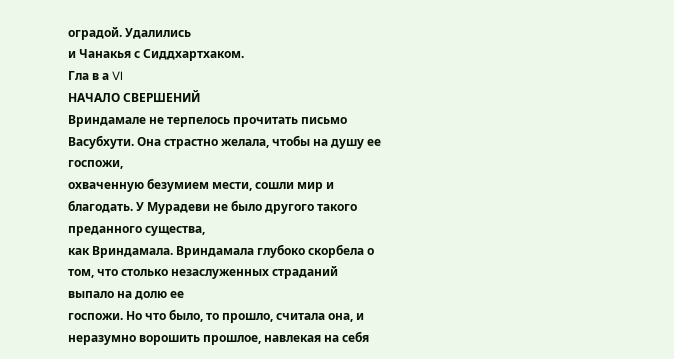оградой. Удалились
и Чанакья с Сиддхартхаком.
Гла в а VI
НАЧАЛО СВЕРШЕНИЙ
Вриндамале не терпелось прочитать письмо Васубхути. Она страстно желала, чтобы на душу ее госпожи,
охваченную безумием мести, сошли мир и благодать. У Мурадеви не было другого такого преданного существа,
как Вриндамала. Вриндамала глубоко скорбела о том, что столько незаслуженных страданий выпало на долю ее
госпожи. Но что было, то прошло, считала она, и неразумно ворошить прошлое, навлекая на себя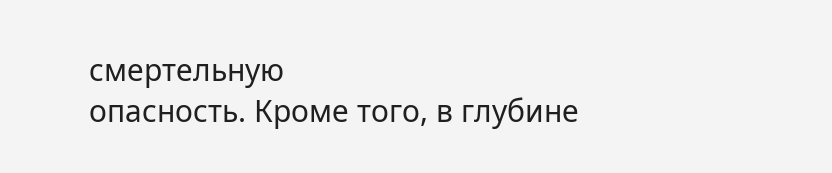смертельную
опасность. Кроме того, в глубине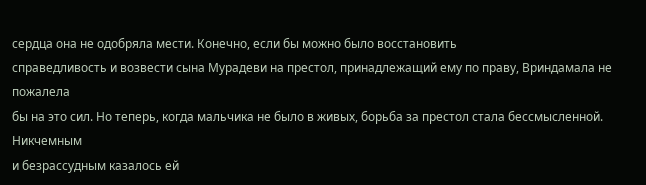сердца она не одобряла мести. Конечно, если бы можно было восстановить
справедливость и возвести сына Мурадеви на престол, принадлежащий ему по праву, Вриндамала не пожалела
бы на это сил. Но теперь, когда мальчика не было в живых, борьба за престол стала бессмысленной. Никчемным
и безрассудным казалось ей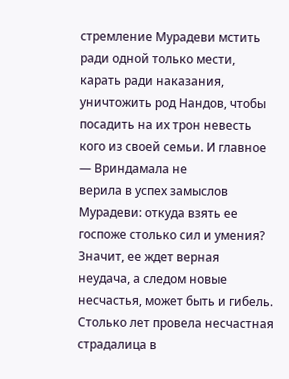стремление Мурадеви мстить ради одной только мести, карать ради наказания,
уничтожить род Нандов, чтобы посадить на их трон невесть кого из своей семьи. И главное — Вриндамала не
верила в успех замыслов Мурадеви: откуда взять ее госпоже столько сил и умения? Значит, ее ждет верная
неудача, а следом новые несчастья, может быть и гибель. Столько лет провела несчастная страдалица в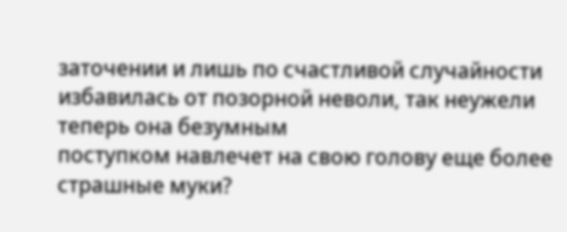заточении и лишь по счастливой случайности избавилась от позорной неволи, так неужели теперь она безумным
поступком навлечет на свою голову еще более страшные муки?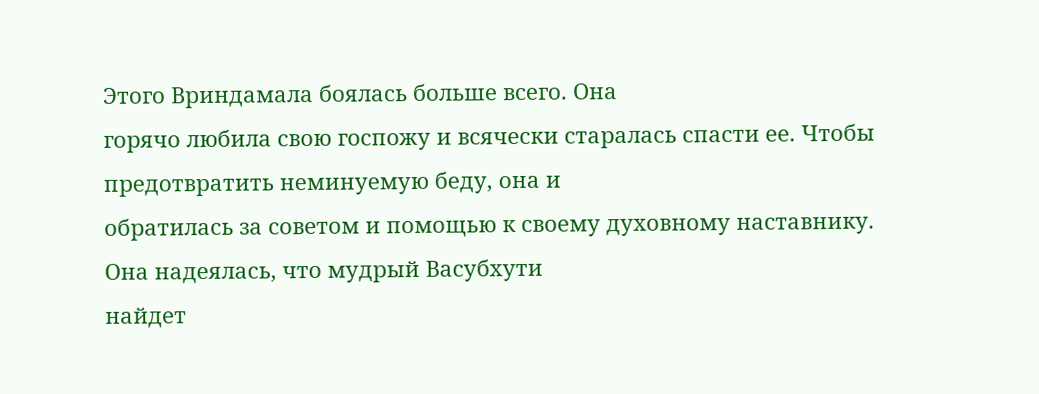Этого Вриндамала боялась больше всего. Она
горячо любила свою госпожу и всячески старалась спасти ее. Чтобы предотвратить неминуемую беду, она и
обратилась за советом и помощью к своему духовному наставнику. Она надеялась, что мудрый Васубхути
найдет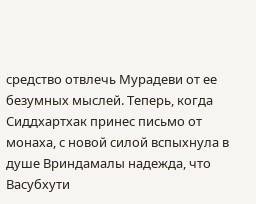средство отвлечь Мурадеви от ее безумных мыслей. Теперь, когда Сиддхартхак принес письмо от
монаха, с новой силой вспыхнула в душе Вриндамалы надежда, что Васубхути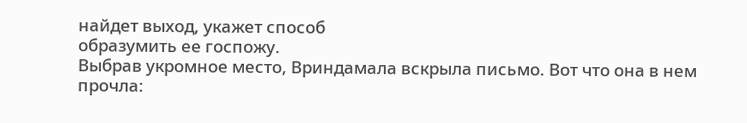найдет выход, укажет способ
образумить ее госпожу.
Выбрав укромное место, Вриндамала вскрыла письмо. Вот что она в нем прочла: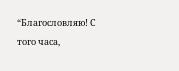“Благословляю! С того часа,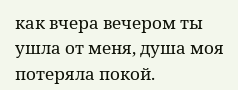как вчера вечером ты ушла от меня, душа моя потеряла покой.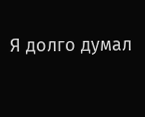Я долго думал